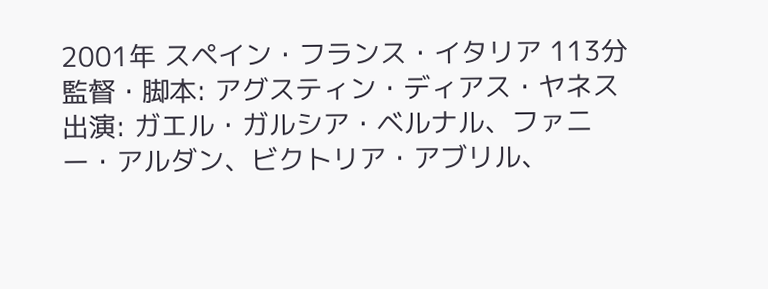2001年 スペイン・フランス・イタリア 113分
監督・脚本: アグスティン・ディアス・ヤネス
出演: ガエル・ガルシア・ベルナル、ファニー・アルダン、ビクトリア・アブリル、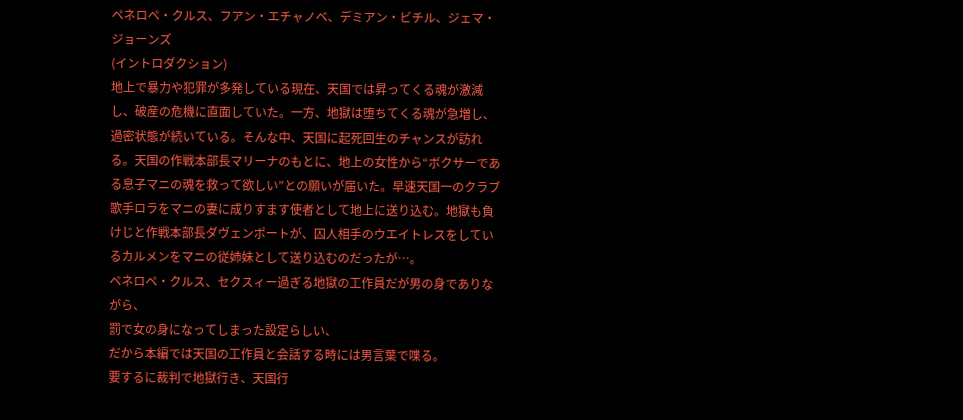ペネロペ・クルス、フアン・エチャノベ、デミアン・ビチル、ジェマ・ジョーンズ
(イントロダクション)
地上で暴力や犯罪が多発している現在、天国では昇ってくる魂が激減し、破産の危機に直面していた。一方、地獄は堕ちてくる魂が急増し、過密状態が続いている。そんな中、天国に起死回生のチャンスが訪れる。天国の作戦本部長マリーナのもとに、地上の女性から“ボクサーである息子マニの魂を救って欲しい”との願いが届いた。早速天国一のクラブ歌手ロラをマニの妻に成りすます使者として地上に送り込む。地獄も負けじと作戦本部長ダヴェンポートが、囚人相手のウエイトレスをしているカルメンをマニの従姉妹として送り込むのだったが…。
ペネロペ・クルス、セクスィー過ぎる地獄の工作員だが男の身でありながら、
罰で女の身になってしまった設定らしい、
だから本編では天国の工作員と会話する時には男言葉で喋る。
要するに裁判で地獄行き、天国行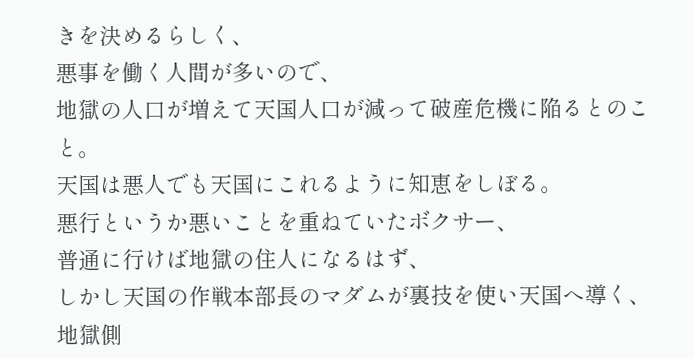きを決めるらしく、
悪事を働く人間が多いので、
地獄の人口が増えて天国人口が減って破産危機に陥るとのこと。
天国は悪人でも天国にこれるように知恵をしぼる。
悪行というか悪いことを重ねていたボクサー、
普通に行けば地獄の住人になるはず、
しかし天国の作戦本部長のマダムが裏技を使い天国へ導く、
地獄側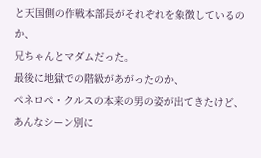と天国側の作戦本部長がそれぞれを象徴しているのか、
兄ちゃんとマダムだった。
最後に地獄での階級があがったのか、
ペネロペ・クルスの本来の男の姿が出てきたけど、
あんなシーン別に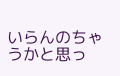いらんのちゃうかと思っ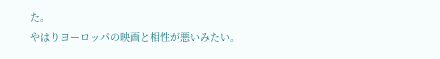た。
やはりヨーロッパの映画と相性が悪いみたい。